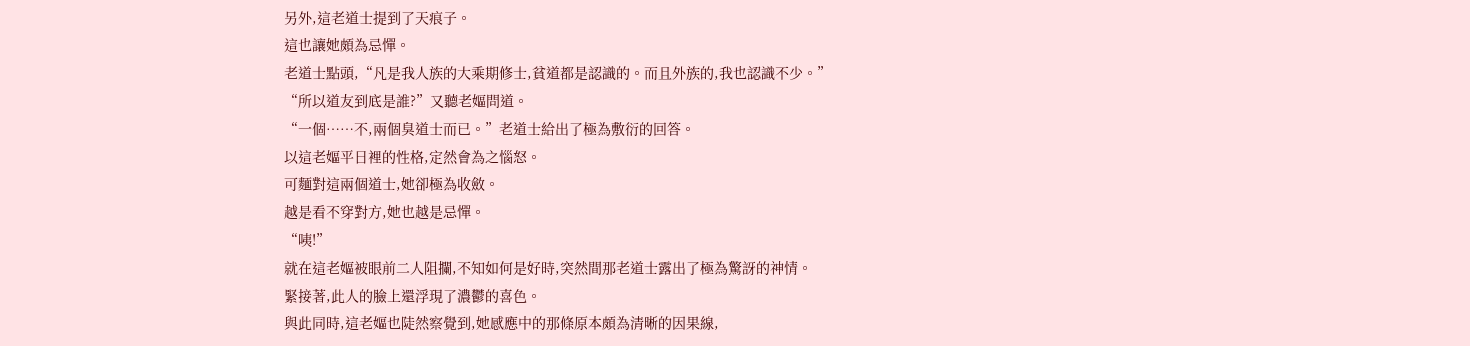另外,這老道士提到了天痕子。
這也讓她頗為忌憚。
老道士點頭,“凡是我人族的大乘期修士,貧道都是認識的。而且外族的,我也認識不少。”
“所以道友到底是誰?”又聽老嫗問道。
“一個……不,兩個臭道士而已。”老道士給出了極為敷衍的回答。
以這老嫗平日裡的性格,定然會為之惱怒。
可麵對這兩個道士,她卻極為收斂。
越是看不穿對方,她也越是忌憚。
“咦!”
就在這老嫗被眼前二人阻攔,不知如何是好時,突然間那老道士露出了極為驚訝的神情。
緊接著,此人的臉上還浮現了濃鬱的喜色。
與此同時,這老嫗也陡然察覺到,她感應中的那條原本頗為清晰的因果線,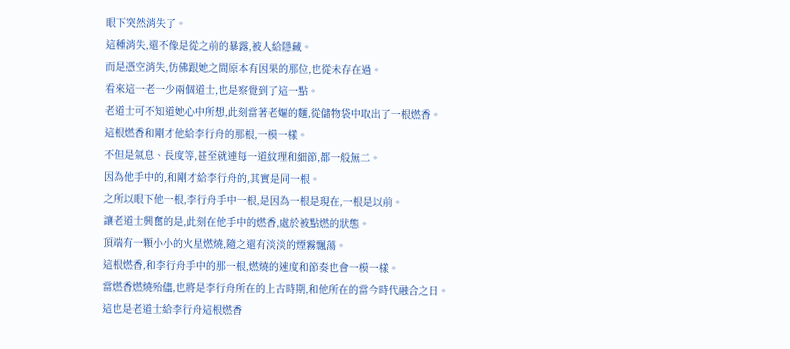眼下突然消失了。
這種消失,還不像是從之前的暴露,被人給隱藏。
而是憑空消失,仿佛跟她之間原本有因果的那位,也從未存在過。
看來這一老一少兩個道士,也是察覺到了這一點。
老道士可不知道她心中所想,此刻當著老嫗的麵,從儲物袋中取出了一根燃香。
這根燃香和剛才他給李行舟的那根,一模一樣。
不但是氣息、長度等,甚至就連每一道紋理和細節,都一般無二。
因為他手中的,和剛才給李行舟的,其實是同一根。
之所以眼下他一根,李行舟手中一根,是因為一根是現在,一根是以前。
讓老道士興奮的是,此刻在他手中的燃香,處於被點燃的狀態。
頂端有一顆小小的火星燃燒,隨之還有淡淡的煙霧飄蕩。
這根燃香,和李行舟手中的那一根,燃燒的速度和節奏也會一模一樣。
當燃香燃燒殆儘,也將是李行舟所在的上古時期,和他所在的當今時代融合之日。
這也是老道士給李行舟這根燃香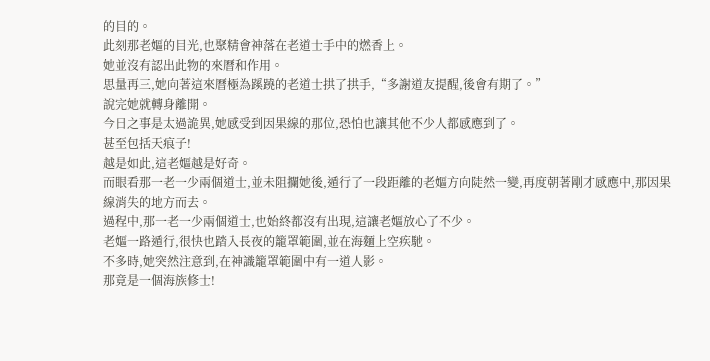的目的。
此刻那老嫗的目光,也聚精會神落在老道士手中的燃香上。
她並沒有認出此物的來曆和作用。
思量再三,她向著這來曆極為蹊蹺的老道士拱了拱手,“多謝道友提醒,後會有期了。”
說完她就轉身離開。
今日之事是太過詭異,她感受到因果線的那位,恐怕也讓其他不少人都感應到了。
甚至包括天痕子!
越是如此,這老嫗越是好奇。
而眼看那一老一少兩個道士,並未阻攔她後,遁行了一段距離的老嫗方向陡然一變,再度朝著剛才感應中,那因果線消失的地方而去。
過程中,那一老一少兩個道士,也始終都沒有出現,這讓老嫗放心了不少。
老嫗一路遁行,很快也踏入長夜的籠罩範圍,並在海麵上空疾馳。
不多時,她突然注意到,在神識籠罩範圍中有一道人影。
那竟是一個海族修士!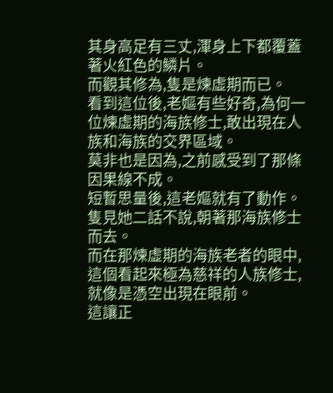其身高足有三丈,渾身上下都覆蓋著火紅色的鱗片。
而觀其修為,隻是煉虛期而已。
看到這位後,老嫗有些好奇,為何一位煉虛期的海族修士,敢出現在人族和海族的交界區域。
莫非也是因為,之前感受到了那條因果線不成。
短暫思量後,這老嫗就有了動作。
隻見她二話不說,朝著那海族修士而去。
而在那煉虛期的海族老者的眼中,這個看起來極為慈祥的人族修士,就像是憑空出現在眼前。
這讓正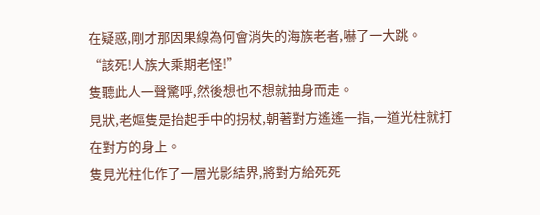在疑惑,剛才那因果線為何會消失的海族老者,嚇了一大跳。
“該死!人族大乘期老怪!”
隻聽此人一聲驚呼,然後想也不想就抽身而走。
見狀,老嫗隻是抬起手中的拐杖,朝著對方遙遙一指,一道光柱就打在對方的身上。
隻見光柱化作了一層光影結界,將對方給死死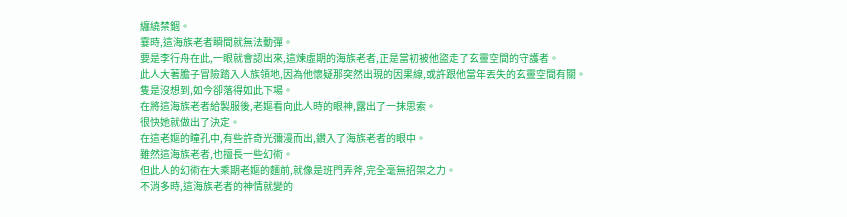纏繞禁錮。
霎時,這海族老者瞬間就無法動彈。
要是李行舟在此,一眼就會認出來,這煉虛期的海族老者,正是當初被他盜走了玄靈空間的守護者。
此人大著膽子冒險踏入人族領地,因為他懷疑那突然出現的因果線,或許跟他當年丟失的玄靈空間有關。
隻是沒想到,如今卻落得如此下場。
在將這海族老者給製服後,老嫗看向此人時的眼神,露出了一抹思索。
很快她就做出了決定。
在這老嫗的瞳孔中,有些許奇光彌漫而出,鑽入了海族老者的眼中。
雖然這海族老者,也擅長一些幻術。
但此人的幻術在大乘期老嫗的麵前,就像是班門弄斧,完全毫無招架之力。
不消多時,這海族老者的神情就變的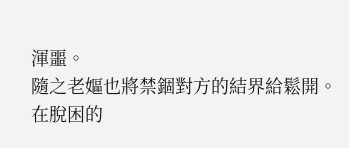渾噩。
隨之老嫗也將禁錮對方的結界給鬆開。
在脫困的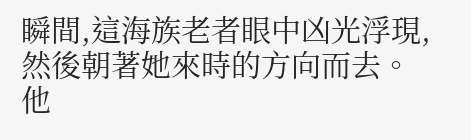瞬間,這海族老者眼中凶光浮現,然後朝著她來時的方向而去。
他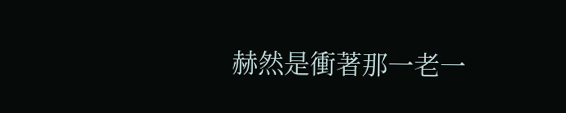赫然是衝著那一老一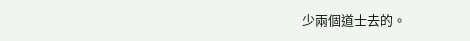少兩個道士去的。